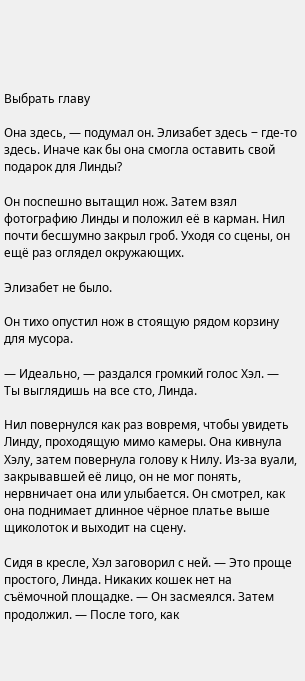Выбрать главу

Она здесь, — подумал он. Элизабет здесь ‒ где-то здесь. Иначе как бы она смогла оставить свой подарок для Линды?

Он поспешно вытащил нож. Затем взял фотографию Линды и положил её в карман. Нил почти бесшумно закрыл гроб. Уходя со сцены, он ещё раз оглядел окружающих.

Элизабет не было.

Он тихо опустил нож в стоящую рядом корзину для мусора.

— Идеально, — раздался громкий голос Хэл. — Ты выглядишь на все сто, Линда.

Нил повернулся как раз вовремя, чтобы увидеть Линду, проходящую мимо камеры. Она кивнула Хэлу, затем повернула голову к Нилу. Из-за вуали, закрывавшей её лицо, он не мог понять, нервничает она или улыбается. Он смотрел, как она поднимает длинное чёрное платье выше щиколоток и выходит на сцену.

Сидя в кресле, Хэл заговорил с ней. — Это проще простого, Линда. Никаких кошек нет на съёмочной площадке. — Он засмеялся. Затем продолжил. — После того, как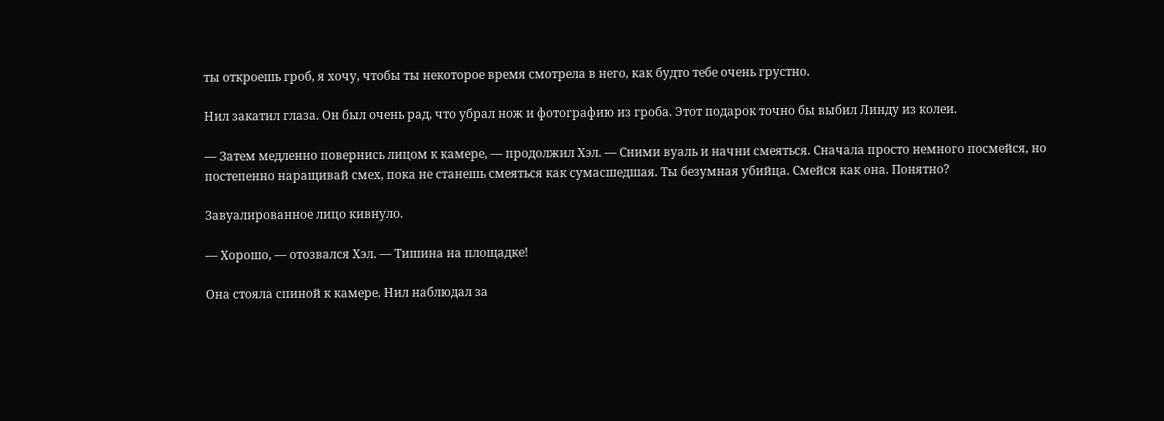ты откроешь гроб, я хочу, чтобы ты некоторое время смотрела в него, как будто тебе очень грустно.

Нил закатил глаза. Он был очень рад, что убрал нож и фотографию из гроба. Этот подарок точно бы выбил Линду из колеи.

— Затем медленно повернись лицом к камере, — продолжил Хэл. — Сними вуаль и начни смеяться. Сначала просто немного посмейся, но постепенно наращивай смех, пока не станешь смеяться как сумасшедшая. Ты безумная убийца. Смейся как она. Понятно?

Завуалированное лицо кивнуло.

— Хорошо, — отозвался Хэл. — Тишина на площадке!

Она стояла спиной к камере. Нил наблюдал за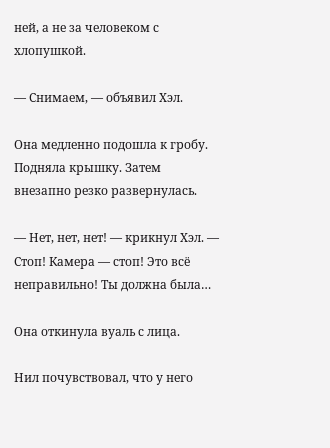ней, а не за человеком с хлопушкой.

— Снимаем, — объявил Хэл.

Она медленно подошла к гробу. Подняла крышку. Затем внезапно резко развернулась.

— Нет, нет, нет! — крикнул Хэл. — Стоп! Камера — стоп! Это всё неправильно! Ты должна была…

Она откинула вуаль с лица.

Нил почувствовал, что у него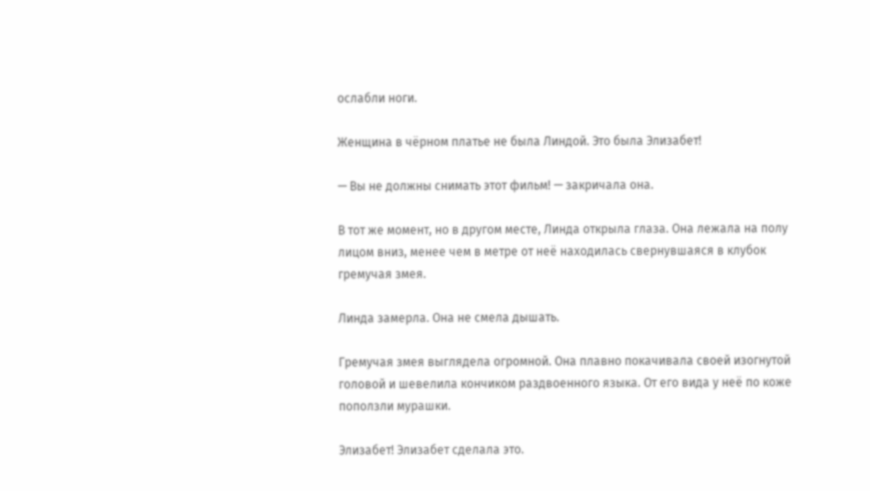ослабли ноги.

Женщина в чёрном платье не была Линдой. Это была Элизабет!

— Вы не должны снимать этот фильм! — закричала она.

В тот же момент, но в другом месте, Линда открыла глаза. Она лежала на полу лицом вниз, менее чем в метре от неё находилась свернувшаяся в клубок гремучая змея.

Линда замерла. Она не смела дышать.

Гремучая змея выглядела огромной. Она плавно покачивала своей изогнутой головой и шевелила кончиком раздвоенного языка. От его вида у неё по коже поползли мурашки.

Элизабет! Элизабет сделала это.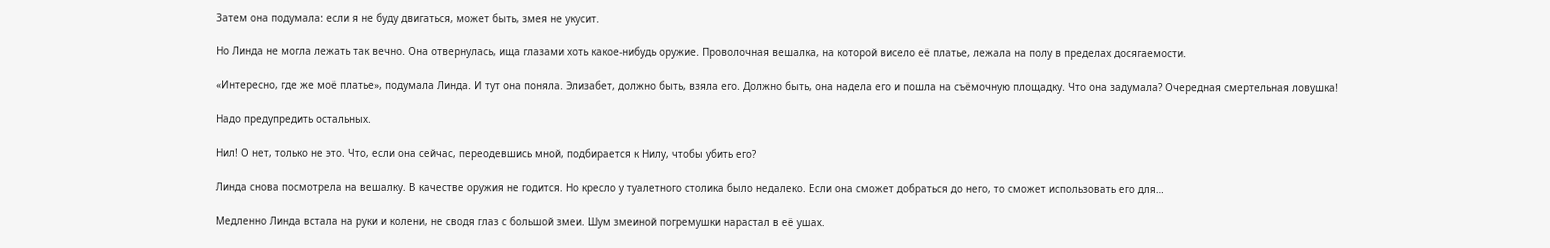Затем она подумала: если я не буду двигаться, может быть, змея не укусит.

Но Линда не могла лежать так вечно. Она отвернулась, ища глазами хоть какое-нибудь оружие. Проволочная вешалка, на которой висело её платье, лежала на полу в пределах досягаемости.

«Интересно, где же моё платье», подумала Линда. И тут она поняла. Элизабет, должно быть, взяла его. Должно быть, она надела его и пошла на съёмочную площадку. Что она задумала? Очередная смертельная ловушка!

Надо предупредить остальных.

Нил! О нет, только не это. Что, если она сейчас, переодевшись мной, подбирается к Нилу, чтобы убить его?

Линда снова посмотрела на вешалку. В качестве оружия не годится. Но кресло у туалетного столика было недалеко. Если она сможет добраться до него, то сможет использовать его для…

Медленно Линда встала на руки и колени, не сводя глаз с большой змеи. Шум змеиной погремушки нарастал в её ушах.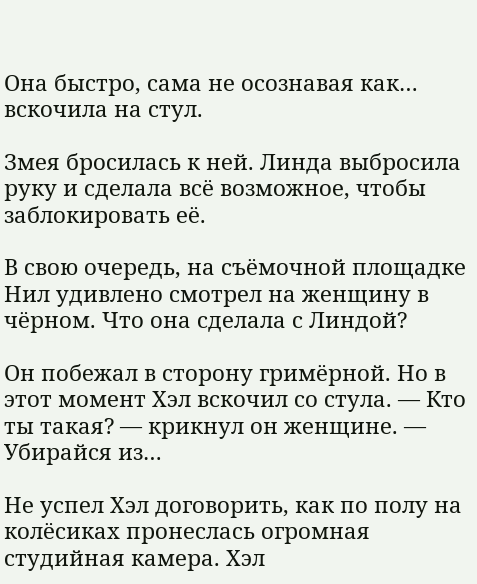Она быстро, сама не осознавая как… вскочила на стул.

Змея бросилась к ней. Линда выбросила руку и сделала всё возможное, чтобы заблокировать её.

В свою очередь, на съёмочной площадке Нил удивлено смотрел на женщину в чёрном. Что она сделала с Линдой?

Он побежал в сторону гримёрной. Но в этот момент Хэл вскочил со стула. — Кто ты такая? — крикнул он женщине. — Убирайся из…

Не успел Хэл договорить, как по полу на колёсиках пронеслась огромная студийная камера. Хэл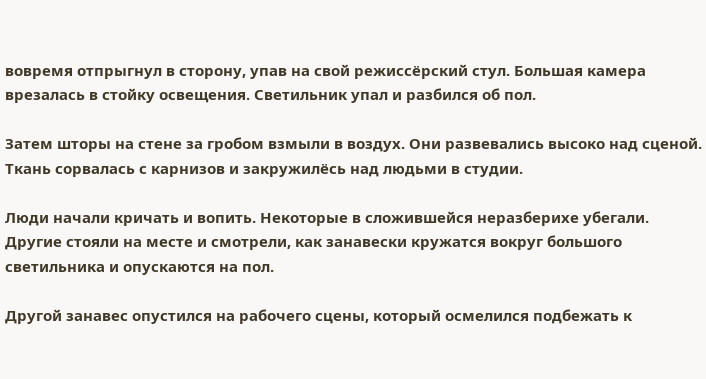вовремя отпрыгнул в сторону, упав на свой режиссёрский стул. Большая камера врезалась в стойку освещения. Светильник упал и разбился об пол.

Затем шторы на стене за гробом взмыли в воздух. Они развевались высоко над сценой. Ткань сорвалась с карнизов и закружилёсь над людьми в студии.

Люди начали кричать и вопить. Некоторые в сложившейся неразберихе убегали. Другие стояли на месте и смотрели, как занавески кружатся вокруг большого светильника и опускаются на пол.

Другой занавес опустился на рабочего сцены, который осмелился подбежать к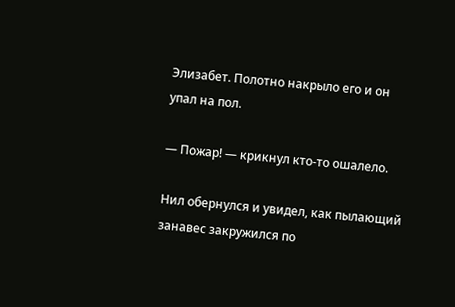Элизабет. Полотно накрыло его и он упал на пол.

— Пожар! — крикнул кто-то ошалело.

Нил обернулся и увидел, как пылающий занавес закружился по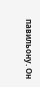павильону. Он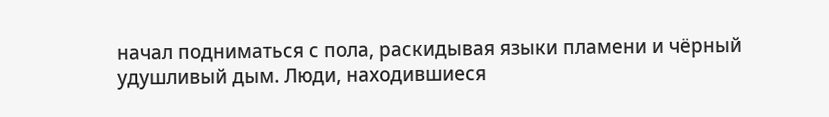начал подниматься с пола, раскидывая языки пламени и чёрный удушливый дым. Люди, находившиеся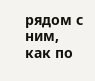рядом с ним, как по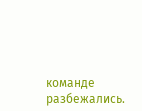команде разбежались.